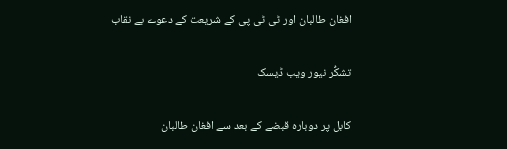افغان طالبان اور ٹی ٹی پی کے شریعت کے دعوے بے نقاب

تشکُّر نیور ویب ڈیسک

کابل پر دوبارہ قبضے کے بعد سے افغان طالبان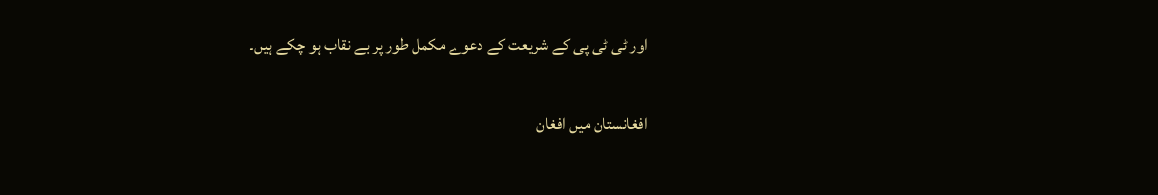اور ٹی ٹی پی کے شریعت کے دعوے مکمل طور پر بے نقاب ہو چکے ہیں۔

افغانستان میں افغان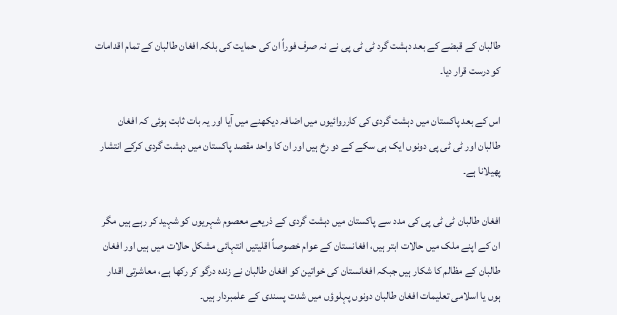طالبان کے قبضے کے بعد دہشت گرد ٹی ٹی پی نے نہ صرف فوراً ان کی حمایت کی بلکہ افغان طالبان کے تمام اقدامات کو درست قرار دیا۔

اس کے بعد پاکستان میں دہشت گردی کی کارروائیوں میں اضافہ دیکھنے میں آیا اور یہ بات ثابت ہوئی کہ افغان طالبان اور ٹی ٹی پی دونوں ایک ہی سکے کے دو رخ ہیں اور ان کا واحد مقصد پاکستان میں دہشت گردی کرکے انتشار پھیلانا ہے۔

افغان طالبان ٹی ٹی پی کی مدد سے پاکستان میں دہشت گردی کے ذریعے معصوم شہریوں کو شہید کر رہے ہیں مگر ان کے اپنے ملک میں حالات ابتر ہیں، افغانستان کے عوام خصوصاً اقلیتیں انتہائی مشکل حالات میں ہیں اور افغان طالبان کے مظالم کا شکار ہیں جبکہ افغانستان کی خواتین کو افغان طالبان نے زندہ درگو کر رکھا ہے، معاشرتی اقدار ہوں یا اسلامی تعلیمات افغان طالبان دونوں پہلوؤں میں شدت پسندی کے علمبردار ہیں۔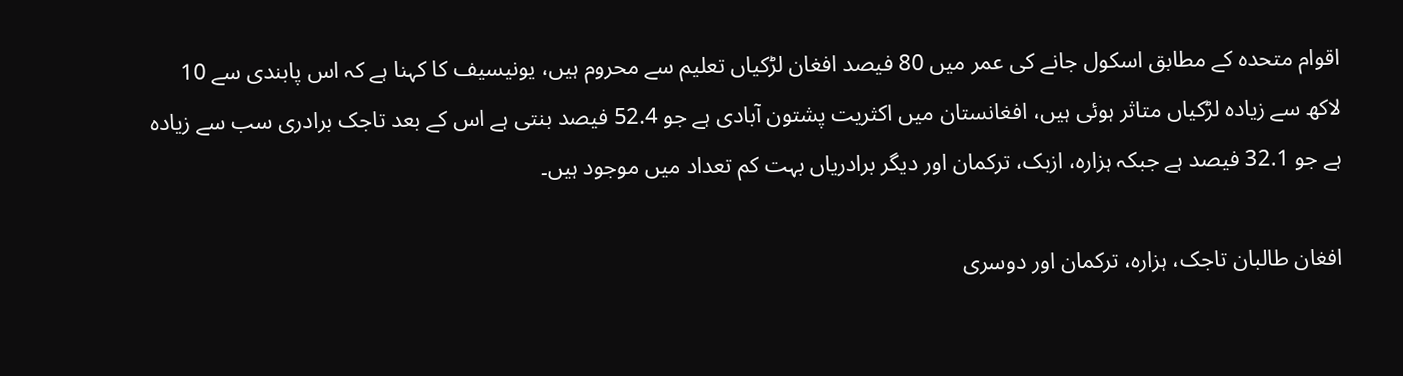اقوام متحدہ کے مطابق اسکول جانے کی عمر میں 80 فیصد افغان لڑکیاں تعلیم سے محروم ہیں، یونیسیف کا کہنا ہے کہ اس پابندی سے 10 لاکھ سے زیادہ لڑکیاں متاثر ہوئی ہیں، افغانستان میں اکثریت پشتون آبادی ہے جو 52.4 فیصد بنتی ہے اس کے بعد تاجک برادری سب سے زیادہ ہے جو 32.1 فیصد ہے جبکہ ہزارہ، ازبک، ترکمان اور دیگر برادریاں بہت کم تعداد میں موجود ہیں۔

افغان طالبان تاجک، ہزارہ، ترکمان اور دوسری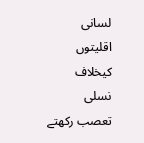لسانی اقلیتوں کیخلاف نسلی تعصب رکھتے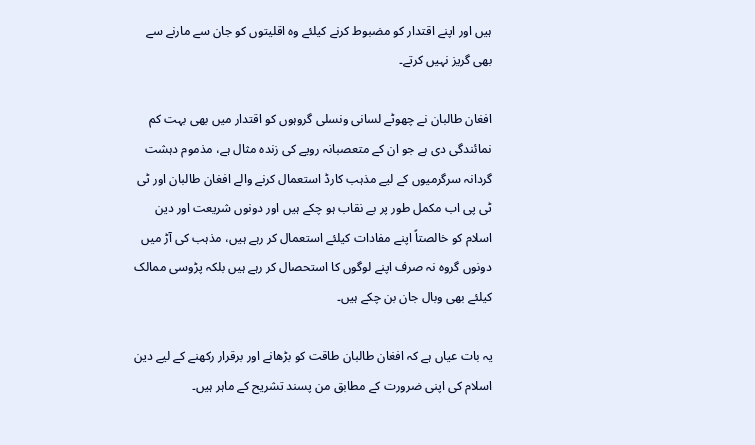ہیں اور اپنے اقتدار کو مضبوط کرنے کیلئے وہ اقلیتوں کو جان سے مارنے سے بھی گریز نہیں کرتے۔

افغان طالبان نے چھوٹے لسانی ونسلی گروہوں کو اقتدار میں بھی بہت کم نمائندگی دی ہے جو ان کے متعصبانہ رویے کی زندہ مثال ہے، مذموم دہشت گردانہ سرگرمیوں کے لیے مذہب کارڈ استعمال کرنے والے افغان طالبان اور ٹی ٹی پی اب مکمل طور پر بے نقاب ہو چکے ہیں اور دونوں شریعت اور دین اسلام کو خالصتاً اپنے مفادات کیلئے استعمال کر رہے ہیں، مذہب کی آڑ میں دونوں گروہ نہ صرف اپنے لوگوں کا استحصال کر رہے ہیں بلکہ پڑوسی ممالک کیلئے بھی وبال جان بن چکے ہیں۔

یہ بات عیاں ہے کہ افغان طالبان طاقت کو بڑھانے اور برقرار رکھنے کے لیے دین اسلام کی اپنی ضرورت کے مطابق من پسند تشریح کے ماہر ہیں۔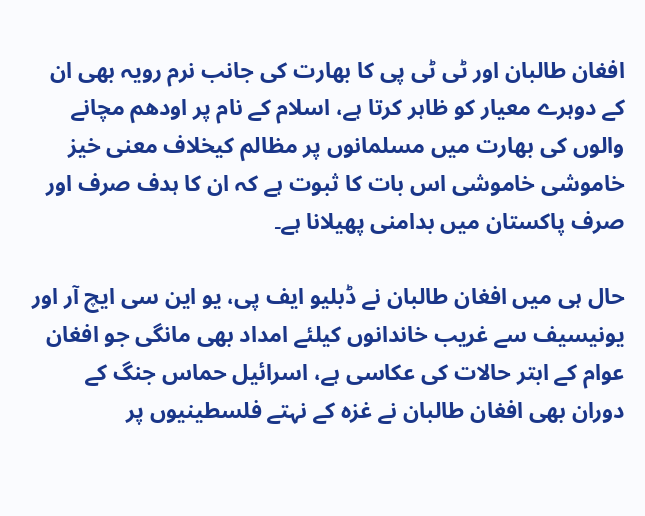افغان طالبان اور ٹی ٹی پی کا بھارت کی جانب نرم رویہ بھی ان کے دوہرے معیار کو ظاہر کرتا ہے، اسلام کے نام پر اودھم مچانے والوں کی بھارت میں مسلمانوں پر مظالم کیخلاف معنی خیز خاموشی خاموشی اس بات کا ثبوت ہے کہ ان کا ہدف صرف اور صرف پاکستان میں بدامنی پھیلانا ہے۔

حال ہی میں افغان طالبان نے ڈبلیو ایف پی، یو این سی ایچ آر اور یونیسیف سے غریب خاندانوں کیلئے امداد بھی مانگی جو افغان عوام کے ابتر حالات کی عکاسی ہے، اسرائیل حماس جنگ کے دوران بھی افغان طالبان نے غزہ کے نہتے فلسطینیوں پر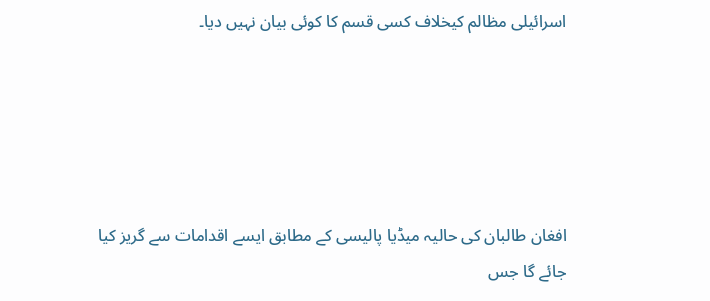اسرائیلی مظالم کیخلاف کسی قسم کا کوئی بیان نہیں دیا۔





افغان طالبان کی حالیہ میڈیا پالیسی کے مطابق ایسے اقدامات سے گریز کیا جائے گا جس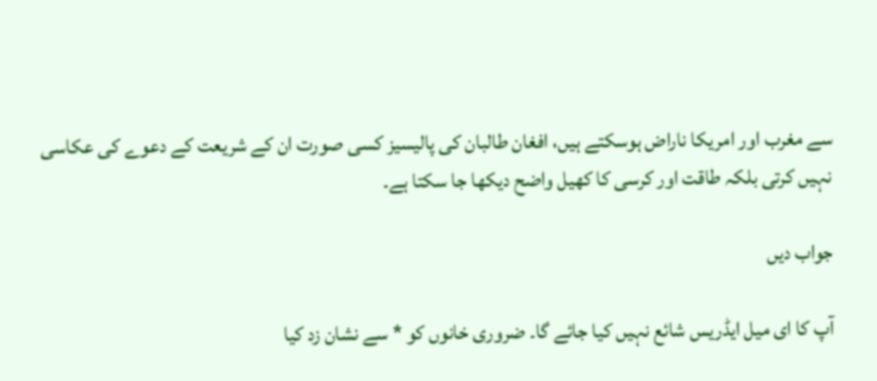سے مغرب اور امریکا ناراض ہوسکتے ہیں، افغان طالبان کی پالیسیز کسی صورت ان کے شریعت کے دعوے کی عکاسی نہیں کرتی بلکہ طاقت اور کرسی کا کھیل واضح دیکھا جا سکتا ہے۔

جواب دیں

آپ کا ای میل ایڈریس شائع نہیں کیا جائے گا۔ ضروری خانوں کو * سے نشان زد کیا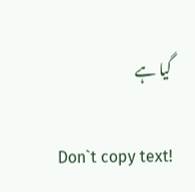گیا ہے

Don`t copy text!